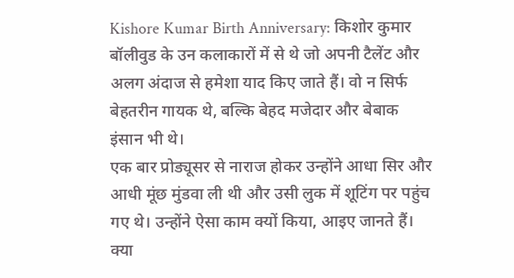Kishore Kumar Birth Anniversary: किशोर कुमार बॉलीवुड के उन कलाकारों में से थे जो अपनी टैलेंट और अलग अंदाज से हमेशा याद किए जाते हैं। वो न सिर्फ बेहतरीन गायक थे, बल्कि बेहद मजेदार और बेबाक इंसान भी थे।
एक बार प्रोड्यूसर से नाराज होकर उन्होंने आधा सिर और आधी मूंछ मुंडवा ली थी और उसी लुक में शूटिंग पर पहुंच गए थे। उन्होंने ऐसा काम क्यों किया, आइए जानते हैं।
क्या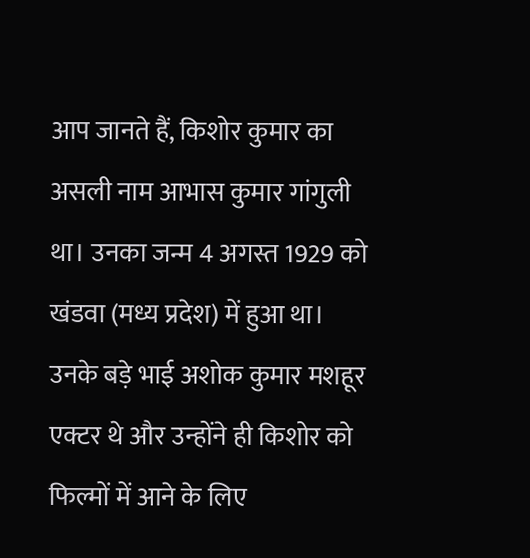आप जानते हैं, किशोर कुमार का असली नाम आभास कुमार गांगुली था। उनका जन्म 4 अगस्त 1929 को खंडवा (मध्य प्रदेश) में हुआ था। उनके बड़े भाई अशोक कुमार मशहूर एक्टर थे और उन्होंने ही किशोर को फिल्मों में आने के लिए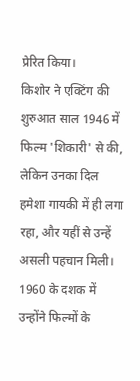प्रेरित किया।
किशोर ने एक्टिंग की शुरुआत साल 1946 में फिल्म 'शिकारी' से की, लेकिन उनका दिल हमेशा गायकी में ही लगा रहा, और यहीं से उन्हें असली पहचान मिली।
1960 के दशक में उन्होंने फिल्मों के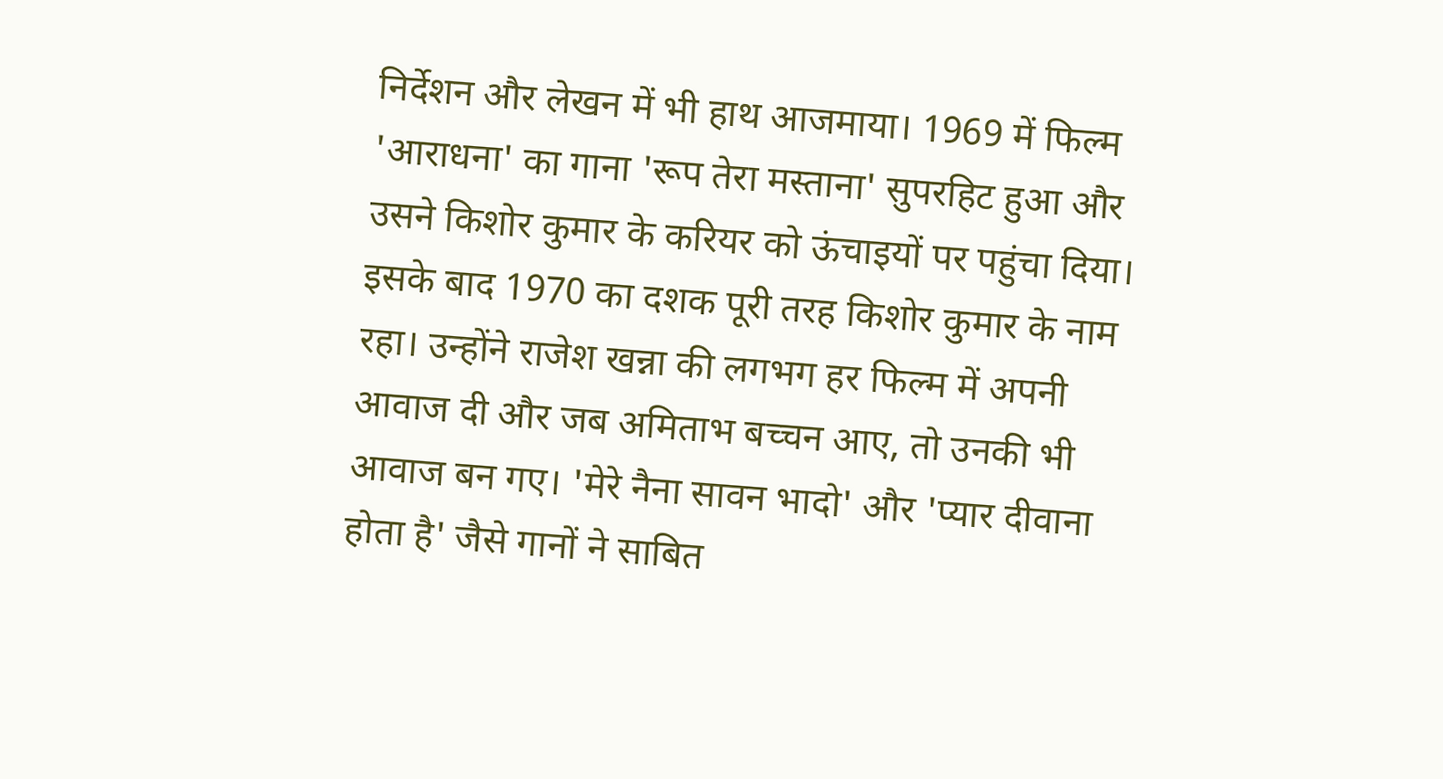निर्देशन और लेखन में भी हाथ आजमाया। 1969 में फिल्म 'आराधना' का गाना 'रूप तेरा मस्ताना' सुपरहिट हुआ और उसने किशोर कुमार के करियर को ऊंचाइयों पर पहुंचा दिया। इसके बाद 1970 का दशक पूरी तरह किशोर कुमार के नाम रहा। उन्होंने राजेश खन्ना की लगभग हर फिल्म में अपनी आवाज दी और जब अमिताभ बच्चन आए, तो उनकी भी आवाज बन गए। 'मेरे नैना सावन भादो' और 'प्यार दीवाना होता है' जैसे गानों ने साबित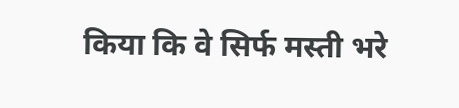किया कि वे सिर्फ मस्ती भरे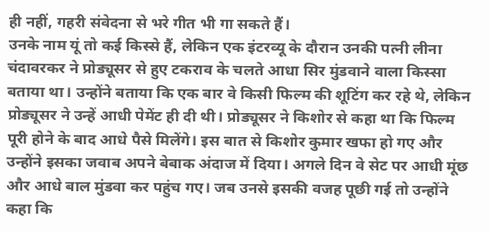ही नहीं, गहरी संवेदना से भरे गीत भी गा सकते हैं।
उनके नाम यूं तो कई किस्से हैं, लेकिन एक इंटरव्यू के दौरान उनकी पत्नी लीना चंदावरकर ने प्रोड्यूसर से हुए टकराव के चलते आधा सिर मुंडवाने वाला किस्सा बताया था। उन्होंने बताया कि एक बार वे किसी फिल्म की शूटिंग कर रहे थे, लेकिन प्रोड्यूसर ने उन्हें आधी पेमेंट ही दी थी। प्रोड्यूसर ने किशोर से कहा था कि फिल्म पूरी होने के बाद आधे पैसे मिलेंगे। इस बात से किशोर कुमार खफा हो गए और उन्होंने इसका जवाब अपने बेबाक अंदाज में दिया। अगले दिन वे सेट पर आधी मूंछ और आधे बाल मुंडवा कर पहुंच गए। जब उनसे इसकी वजह पूछी गई तो उन्होंने कहा कि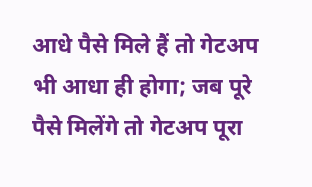आधे पैसे मिले हैं तो गेटअप भी आधा ही होगा; जब पूरे पैसे मिलेंगे तो गेटअप पूरा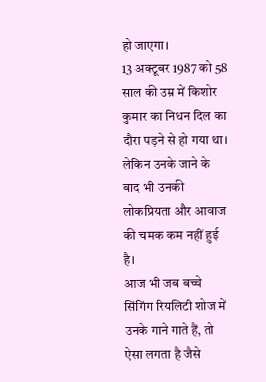हो जाएगा।
13 अक्टूबर 1987 को 58 साल की उम्र में किशोर कुमार का निधन दिल का दौरा पड़ने से हो गया था। लेकिन उनके जाने के बाद भी उनकी लोकप्रियता और आवाज की चमक कम नहीं हुई है।
आज भी जब बच्चे सिंगिंग रियलिटी शोज में उनके गाने गाते हैं, तो ऐसा लगता है जैसे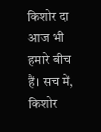किशोर दा आज भी हमारे बीच हैं। सच में, किशोर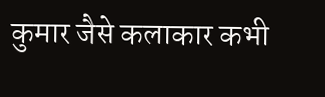कुमार जैसे कलाकार कभी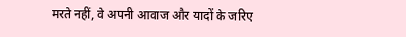मरते नहीं, वे अपनी आवाज और यादों के जरिए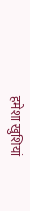हमेशा खुशियां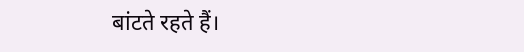बांटते रहते हैं।